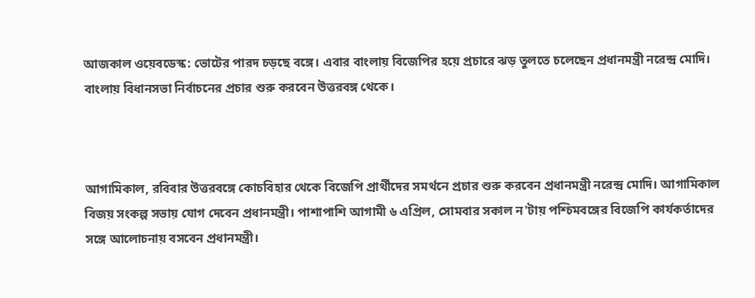আজকাল ওয়েবডেস্ক: ভোটের পারদ চড়ছে বঙ্গে। এবার বাংলায় বিজেপির হয়ে প্রচারে ঝড় তুলতে চলেছেন প্রধানমন্ত্রী নরেন্দ্র মোদি। বাংলায় বিধানসভা নির্বাচনের প্রচার শুরু করবেন উত্তরবঙ্গ থেকে।



আগামিকাল, রবিবার উত্তরবঙ্গে কোচবিহার থেকে বিজেপি প্রার্থীদের সমর্থনে প্রচার শুরু করবেন প্রধানমন্ত্রী নরেন্দ্র মোদি। আগামিকাল বিজয় সংকল্প সভায় যোগ দেবেন প্রধানমন্ত্রী। পাশাপাশি আগামী ৬ এপ্রিল, সোমবার সকাল ন'টায় পশ্চিমবঙ্গের বিজেপি কার্যকর্তাদের সঙ্গে আলোচনায় বসবেন প্রধানমন্ত্রী।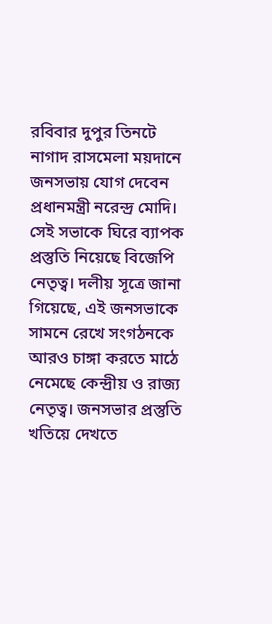রবিবার দুপুর তিনটে নাগাদ রাসমেলা ময়দানে জনসভায় যোগ দেবেন প্রধানমন্ত্রী নরেন্দ্র মোদি। সেই সভাকে ঘিরে ব্যাপক প্রস্তুতি নিয়েছে বিজেপি নেতৃত্ব। দলীয় সূত্রে জানা গিয়েছে, এই জনসভাকে সামনে রেখে সংগঠনকে আরও চাঙ্গা করতে মাঠে নেমেছে কেন্দ্রীয় ও রাজ্য নেতৃত্ব। জনসভার প্রস্তুতি খতিয়ে দেখতে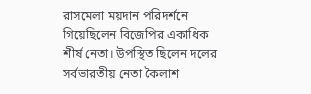রাসমেলা ময়দান পরিদর্শনে গিয়েছিলেন বিজেপির একাধিক শীর্ষ নেতা। উপস্থিত ছিলেন দলের সর্বভারতীয় নেতা কৈলাশ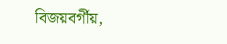বিজয়বর্গীয়,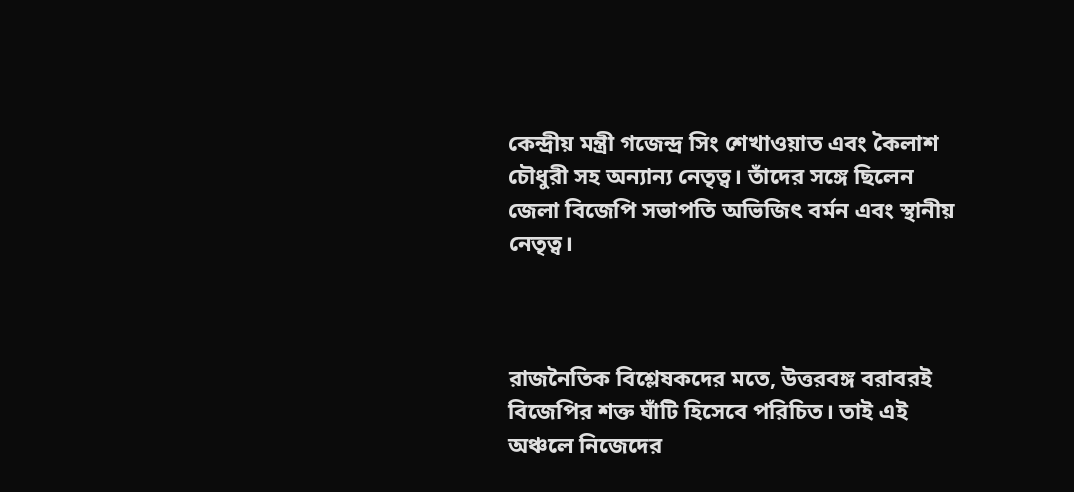কেন্দ্রীয় মন্ত্রী গজেন্দ্র সিং শেখাওয়াত এবং কৈলাশ চৌধুরী সহ অন্যান্য নেতৃত্ব। তাঁদের সঙ্গে ছিলেন জেলা বিজেপি সভাপতি অভিজিৎ বর্মন এবং স্থানীয় নেতৃত্ব।



রাজনৈতিক বিশ্লেষকদের মতে, উত্তরবঙ্গ বরাবরই বিজেপির শক্ত ঘাঁটি হিসেবে পরিচিত। তাই এই অঞ্চলে নিজেদের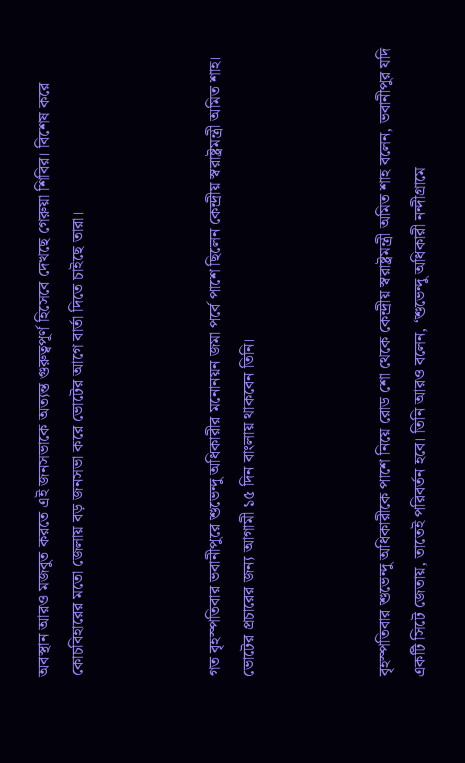অবস্থান আরও মজবুত করতে এই জনসভাকে অত্যন্ত গুরুত্বপূর্ণ হিসেবে দেখছে গেরুয়া শিবির। বিশেষ করে কোচবিহারের মতো জেলায় বড় জনসভা করে ভোটের আগে বার্তা দিতে চাইছে তারা।



গত বৃহস্পতিবার ভবানীপুরে শুভেন্দু অধিকারীর মনোনয়ন জমা পর্বে পাশে ছিলেন কেন্দ্রীয় স্বরাষ্ট্রমন্ত্রী অমিত শাহ। ভোটের প্রচারের জন্য আগামী ১৫ দিন বাংলায় থাকবেন তিনি।



বৃহস্পতিবার শুভেন্দু অধিকারীকে পাশে নিয়ে রোড শো থেকে কেন্দ্রীয় স্বরাষ্ট্রমন্ত্রী অমিত শাহ বলেন, ভবানীপুর যদি একটি সিটে জেতায়, তাতেই পরিবর্তন হবে। তিনি আরও বলেন, ‘শুভেন্দু অধিকারী নন্দীগ্রামে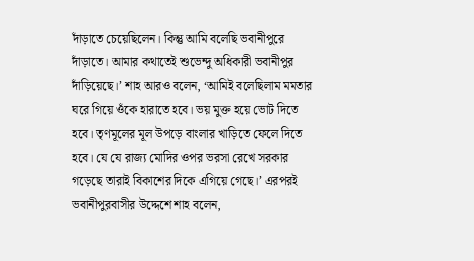দাঁড়াতে চেয়েছিলেন। কিন্তু আমি বলেছি ভবানীপুরে দাঁড়াতে। আমার কথাতেই শুভেন্দু অধিকারী ভবানীপুর দাঁড়িয়েছে।’ শাহ আরও বলেন, ‘আমিই বলেছিলাম মমতার ঘরে গিয়ে ওঁকে হারাতে হবে। ভয় মুক্ত হয়ে ভোট দিতে হবে। তৃণমূলের মূল উপড়ে বাংলার খাড়িতে ফেলে দিতে হবে। যে যে রাজ্য মোদির ওপর ভরসা রেখে সরকার গড়েছে তারাই বিকাশের দিকে এগিয়ে গেছে।’ এরপরই ভবানীপুরবাসীর উদ্দেশে শাহ বলেন,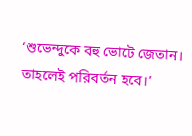‘শুভেন্দুকে বহু ভোটে জেতান। তাহলেই পরিবর্তন হবে।’